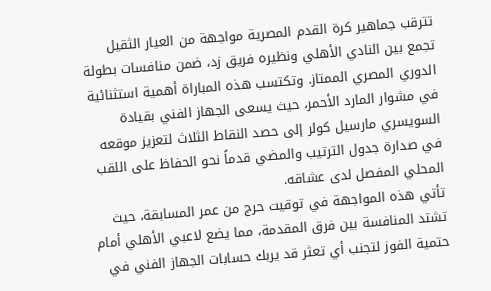تترقب جماهير كرة القدم المصرية مواجهة من العيار الثقيل تجمع بين النادي الأهلي ونظيره فريق زد، ضمن منافسات بطولة الدوري المصري الممتاز. وتكتسب هذه المباراة أهمية استثنائية في مشوار المارد الأحمر، حيث يسعى الجهاز الفني بقيادة السويسري مارسيل كولر إلى حصد النقاط الثلاث لتعزيز موقعه في صدارة جدول الترتيب والمضي قدماً نحو الحفاظ على اللقب المحلي المفصل لدى عشاقه.
تأتي هذه المواجهة في توقيت حرج من عمر المسابقة، حيث تشتد المنافسة بين فرق المقدمة، مما يضع لاعبي الأهلي أمام حتمية الفوز لتجنب أي تعثر قد يربك حسابات الجهاز الفني في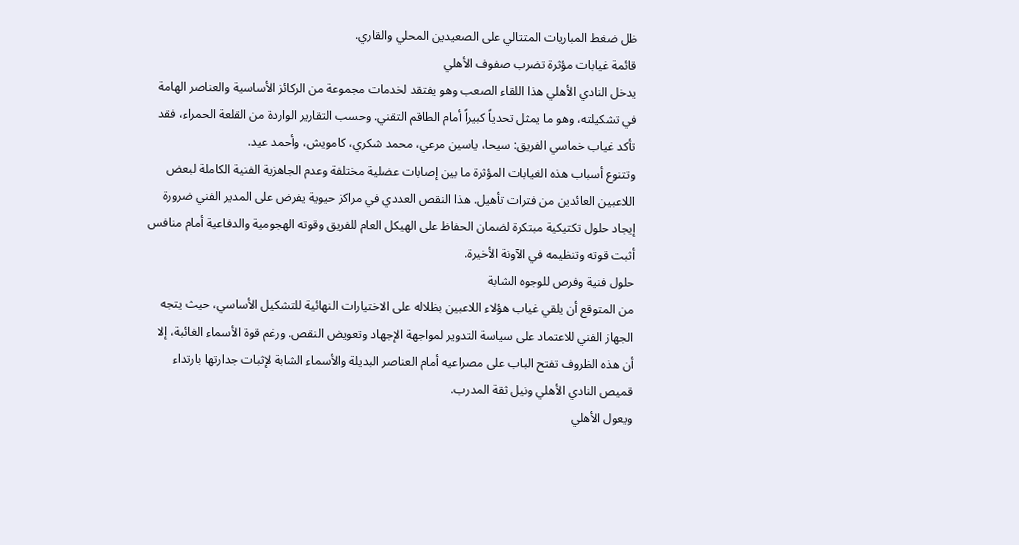ظل ضغط المباريات المتتالي على الصعيدين المحلي والقاري.
قائمة غيابات مؤثرة تضرب صفوف الأهلي
يدخل النادي الأهلي هذا اللقاء الصعب وهو يفتقد لخدمات مجموعة من الركائز الأساسية والعناصر الهامة في تشكيلته، وهو ما يمثل تحدياً كبيراً أمام الطاقم التقني. وحسب التقارير الواردة من القلعة الحمراء، فقد تأكد غياب خماسي الفريق: سيحا، ياسين مرعي، محمد شكري، كامويش، وأحمد عيد.
وتتنوع أسباب هذه الغيابات المؤثرة ما بين إصابات عضلية مختلفة وعدم الجاهزية الفنية الكاملة لبعض اللاعبين العائدين من فترات تأهيل. هذا النقص العددي في مراكز حيوية يفرض على المدير الفني ضرورة إيجاد حلول تكتيكية مبتكرة لضمان الحفاظ على الهيكل العام للفريق وقوته الهجومية والدفاعية أمام منافس أثبت قوته وتنظيمه في الآونة الأخيرة.
حلول فنية وفرص للوجوه الشابة
من المتوقع أن يلقي غياب هؤلاء اللاعبين بظلاله على الاختيارات النهائية للتشكيل الأساسي، حيث يتجه الجهاز الفني للاعتماد على سياسة التدوير لمواجهة الإجهاد وتعويض النقص. ورغم قوة الأسماء الغائبة، إلا أن هذه الظروف تفتح الباب على مصراعيه أمام العناصر البديلة والأسماء الشابة لإثبات جدارتها بارتداء قميص النادي الأهلي ونيل ثقة المدرب.
ويعول الأهلي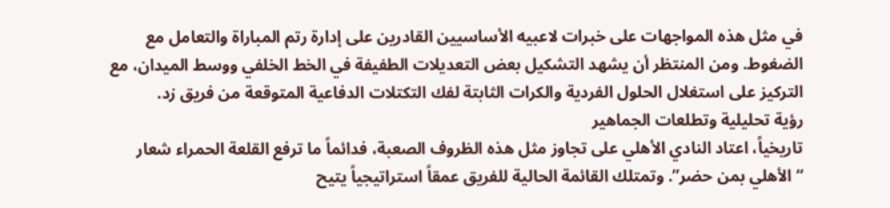في مثل هذه المواجهات على خبرات لاعبيه الأساسيين القادرين على إدارة رتم المباراة والتعامل مع الضغوط. ومن المنتظر أن يشهد التشكيل بعض التعديلات الطفيفة في الخط الخلفي ووسط الميدان، مع التركيز على استغلال الحلول الفردية والكرات الثابتة لفك التكتلات الدفاعية المتوقعة من فريق زد.
رؤية تحليلية وتطلعات الجماهير
تاريخياً، اعتاد النادي الأهلي على تجاوز مثل هذه الظروف الصعبة، فدائماً ما ترفع القلعة الحمراء شعار “الأهلي بمن حضر”. وتمتلك القائمة الحالية للفريق عمقاً استراتيجياً يتيح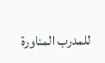للمدرب المناورة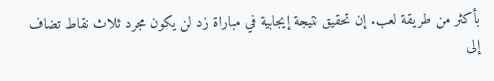بأكثر من طريقة لعب. إن تحقيق نتيجة إيجابية في مباراة زد لن يكون مجرد ثلاث نقاط تضاف إلى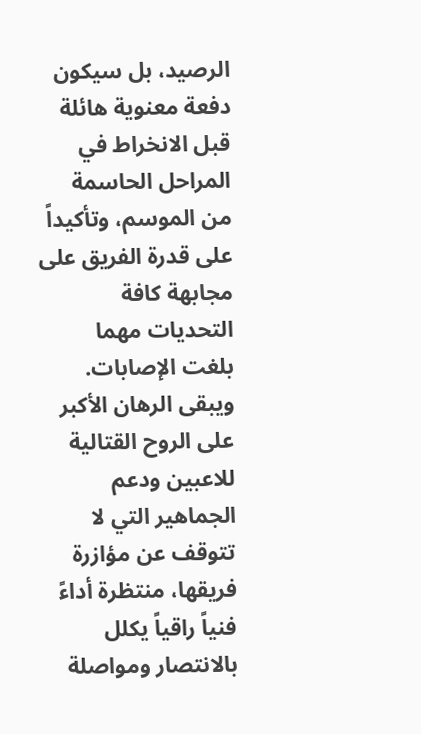الرصيد، بل سيكون دفعة معنوية هائلة قبل الانخراط في المراحل الحاسمة من الموسم، وتأكيداً على قدرة الفريق على مجابهة كافة التحديات مهما بلغت الإصابات.
ويبقى الرهان الأكبر على الروح القتالية للاعبين ودعم الجماهير التي لا تتوقف عن مؤازرة فريقها، منتظرة أداءً فنياً راقياً يكلل بالانتصار ومواصلة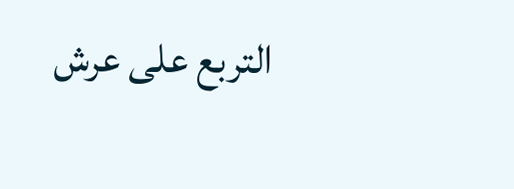التربع على عرش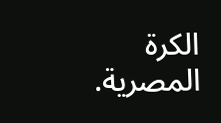الكرة المصرية.